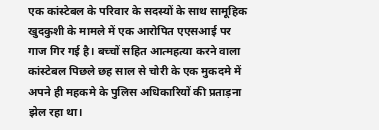एक कांस्टेबल के परिवार के सदस्यों के साथ सामूहिक खुदकुशी के मामले में एक आरोपित एएसआई पर गाज गिर गई है। बच्चों सहित आत्महत्या करने वाला कांस्टेबल पिछले छह साल से चोरी के एक मुकदमे में अपने ही महकमे के पुलिस अधिकारियों की प्रताड़ना झेल रहा था।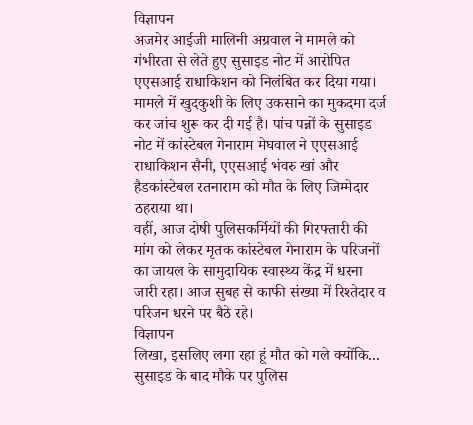विज्ञापन
अजमेर आईजी मालिनी अग्रवाल ने मामले को गंभीरता से लेते हुए सुसाइड नोट में आरोपित एएसआई राधाकिशन को निलंबित कर दिया गया। मामले में खुदकुशी के लिए उकसाने का मुकदमा दर्ज कर जांच शुरू कर दी गई है। पांच पन्नों के सुसाइड नोट में कांस्टेबल गेनाराम मेघवाल ने एएसआई राधाकिशन सैनी, एएसआई भंवरु खां और हैडकांस्टेबल रतनाराम को मौत के लिए जिम्मेदार ठहराया था।
वहीं, आज दोषी पुलिसकर्मियों की गिरफ्तारी की मांग को लेकर मृतक कांस्टेबल गेनाराम के परिजनों का जायल के सामुदायिक स्वास्थ्य केंद्र में धरना जारी रहा। आज सुबह से काफी संख्या में रिश्तेदार व परिजन धरने पर बैठे रहे।
विज्ञापन
लिखा, इसलिए लगा रहा हूं मौत को गले क्योंकि...
सुसाइड के बाद मौके पर पुलिस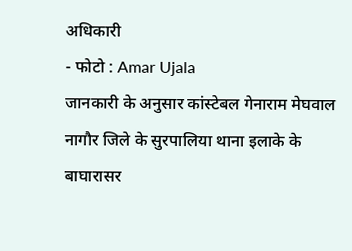अधिकारी
- फोटो : Amar Ujala
जानकारी के अनुसार कांस्टेबल गेनाराम मेघवाल नागौर जिले के सुरपालिया थाना इलाके के बाघारासर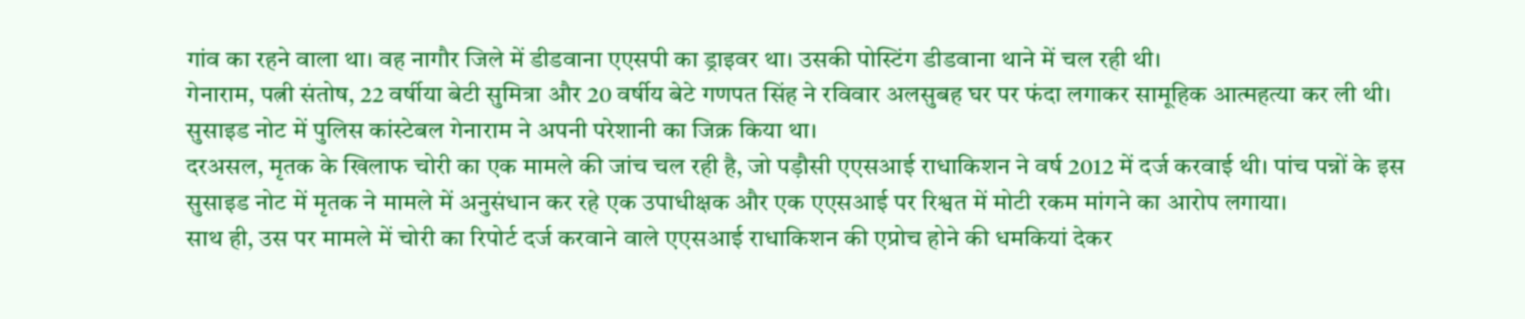गांव का रहने वाला था। वह नागौर जिले में डीडवाना एएसपी का ड्राइवर था। उसकी पोस्टिंग डीडवाना थाने में चल रही थी।
गेनाराम, पत्नी संतोष, 22 वर्षीया बेटी सुमित्रा और 20 वर्षीय बेटे गणपत सिंह ने रविवार अलसुबह घर पर फंदा लगाकर सामूहिक आत्महत्या कर ली थी। सुसाइड नोट में पुलिस कांस्टेबल गेनाराम ने अपनी परेशानी का जिक्र किया था।
दरअसल, मृतक के खिलाफ चोरी का एक मामले की जांच चल रही है, जो पड़ौसी एएसआई राधाकिशन ने वर्ष 2012 में दर्ज करवाई थी। पांच पन्नों के इस सुसाइड नोट में मृतक ने मामले में अनुसंधान कर रहे एक उपाधीक्षक और एक एएसआई पर रिश्वत में मोटी रकम मांगने का आरोप लगाया।
साथ ही, उस पर मामले में चोरी का रिपोर्ट दर्ज करवाने वाले एएसआई राधाकिशन की एप्रोच होने की धमकियां देकर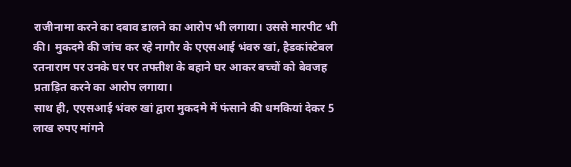राजीनामा करने का दबाव डालने का आरोप भी लगाया। उससे मारपीट भी की। मुकदमे की जांच कर रहे नागौर के एएसआई भंवरु खां, हैडकांस्टेबल रतनाराम पर उनके घर पर तफ्तीश के बहाने घर आकर बच्चों को बेवजह प्रताड़ित करने का आरोप लगाया।
साथ ही, एएसआई भंवरु खां द्वारा मुकदमे में फंसाने की धमकियां देकर 5 लाख रुपए मांगने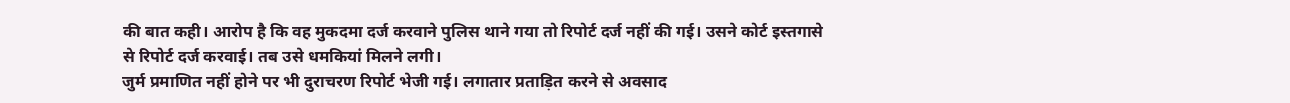की बात कही। आरोप है कि वह मुकदमा दर्ज करवाने पुलिस थाने गया तो रिपोर्ट दर्ज नहीं की गई। उसने कोर्ट इस्तगासे से रिपोर्ट दर्ज करवाई। तब उसे धमकियां मिलने लगी।
जुर्म प्रमाणित नहीं होने पर भी दुराचरण रिपोर्ट भेजी गई। लगातार प्रताड़ित करने से अवसाद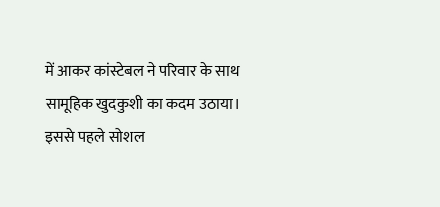में आकर कांस्टेबल ने परिवार के साथ सामूहिक खुदकुशी का कदम उठाया। इससे पहले सोशल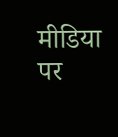मीडिया पर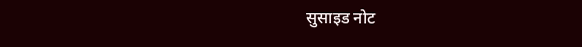सुसाइड नोट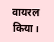वायरल किया।